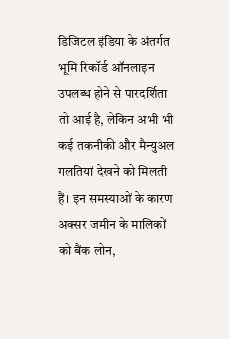डिजिटल इंडिया के अंतर्गत भूमि रिकॉर्ड ऑनलाइन उपलब्ध होने से पारदर्शिता तो आई है, लेकिन अभी भी कई तकनीकी और मैन्युअल गलतियां देखने को मिलती हैं। इन समस्याओं के कारण अक्सर जमीन के मालिकों को बैंक लोन,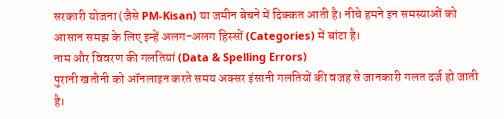सरकारी योजना (जैसे PM-Kisan) या जमीन बेचने में दिक्कत आती है। नीचे हमने इन समस्याओं को आसान समझ के लिए इन्हें अलग-अलग हिस्सों (Categories) में बांटा है।
नाम और विवरण की गलतियां (Data & Spelling Errors)
पुरानी खतौनी को ऑनलाइन करते समय अक्सर इंसानी गलतियों की वजह से जानकारी गलत दर्ज हो जाती है।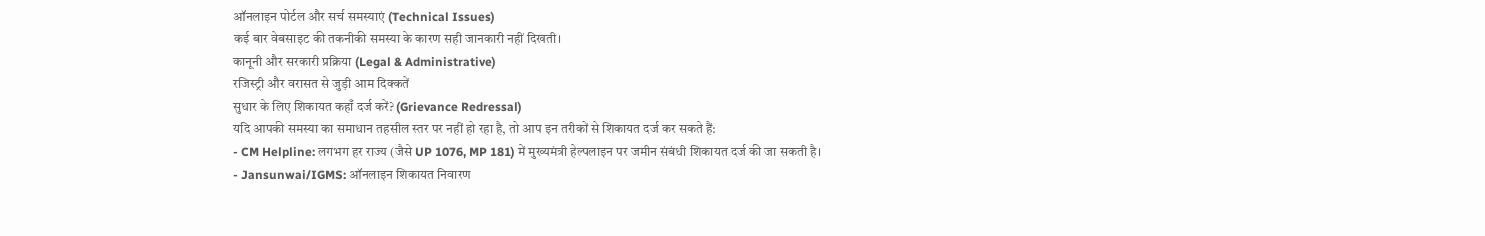ऑनलाइन पोर्टल और सर्च समस्याएं (Technical Issues)
कई बार वेबसाइट की तकनीकी समस्या के कारण सही जानकारी नहीं दिखती।
कानूनी और सरकारी प्रक्रिया (Legal & Administrative)
रजिस्ट्री और वरासत से जुड़ी आम दिक्कतें
सुधार के लिए शिकायत कहाँ दर्ज करें? (Grievance Redressal)
यदि आपकी समस्या का समाधान तहसील स्तर पर नहीं हो रहा है, तो आप इन तरीकों से शिकायत दर्ज कर सकते हैं:
- CM Helpline: लगभग हर राज्य (जैसे UP 1076, MP 181) में मुख्यमंत्री हेल्पलाइन पर जमीन संबंधी शिकायत दर्ज की जा सकती है।
- Jansunwai/IGMS: ऑनलाइन शिकायत निवारण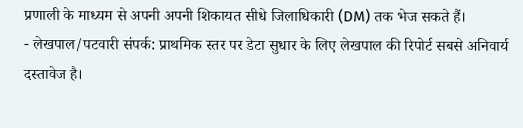प्रणाली के माध्यम से अपनी अपनी शिकायत सीधे जिलाधिकारी (DM) तक भेज सकते हैं।
- लेखपाल/पटवारी संपर्क: प्राथमिक स्तर पर डेटा सुधार के लिए लेखपाल की रिपोर्ट सबसे अनिवार्य दस्तावेज है।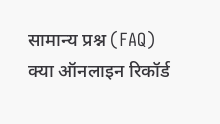सामान्य प्रश्न (FAQ)
क्या ऑनलाइन रिकॉर्ड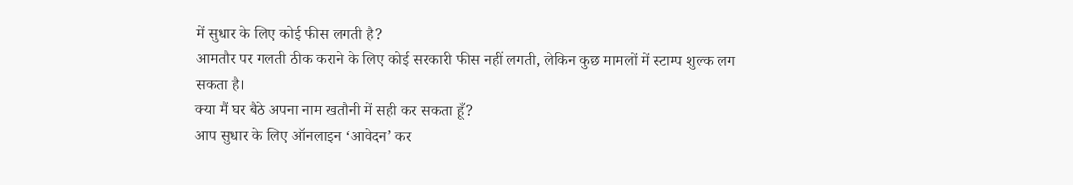में सुधार के लिए कोई फीस लगती है?
आमतौर पर गलती ठीक कराने के लिए कोई सरकारी फीस नहीं लगती, लेकिन कुछ मामलों में स्टाम्प शुल्क लग सकता है।
क्या मैं घर बैठे अपना नाम खतौनी में सही कर सकता हूँ?
आप सुधार के लिए ऑनलाइन ‘आवेदन’ कर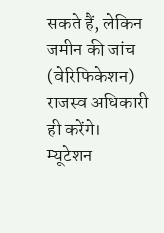सकते हैं, लेकिन जमीन की जांच (वेरिफिकेशन) राजस्व अधिकारी ही करेंगे।
म्यूटेशन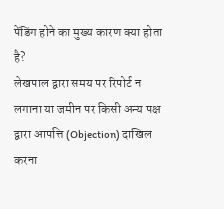पेंडिंग होने का मुख्य कारण क्या होता है?
लेखपाल द्वारा समय पर रिपोर्ट न लगाना या जमीन पर किसी अन्य पक्ष द्वारा आपत्ति (Objection) दाखिल करना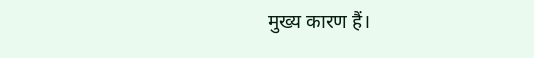मुख्य कारण हैं।